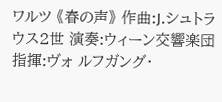ワルツ 《春の声》 作曲:J.シュトラウス2世 演奏:ウィーン交響楽団 指揮:ヴォ ルフガング・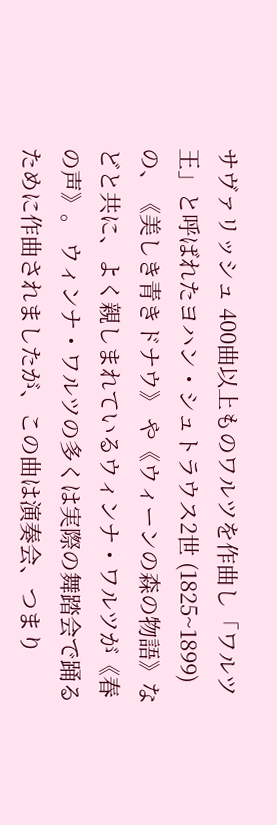サヴァリッシュ 400曲以上ものワルツを作曲し「ワルツ 王」と呼ばれたヨハン・シュトラウス2世 (1825~1899) の、《美しき青きドナウ》 や《ウィーンの森の物語》などと共に、よく親しまれているウィンナ・ワルツが《春の声》。 ウィンナ・ワルツの多くは実際の舞踏会で踊るために作曲されましたが、この曲は演奏会、つまり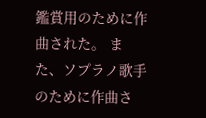鑑賞用のために作曲された。 また、ソプラノ歌手のために作曲さ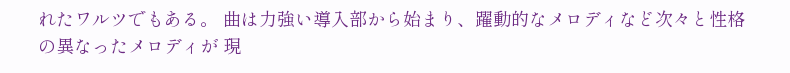れたワルツでもある。 曲は力強い導入部から始まり、躍動的なメロディなど次々と性格の異なったメロディが 現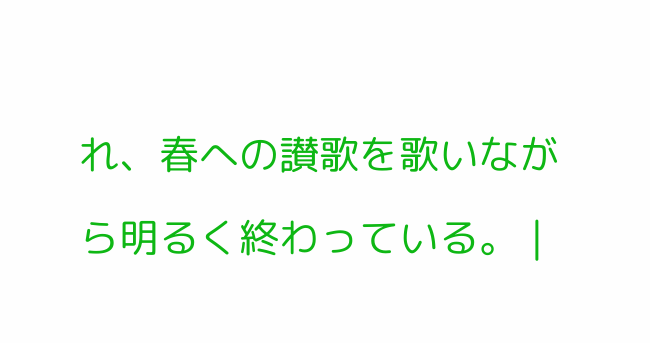れ、春への讃歌を歌いながら明るく終わっている。 |